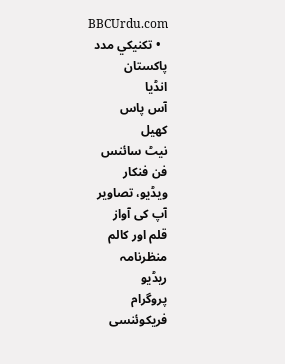BBCUrdu.com
  • تکنيکي مدد
پاکستان
انڈیا
آس پاس
کھیل
نیٹ سائنس
فن فنکار
ویڈیو، تصاویر
آپ کی آواز
قلم اور کالم
منظرنامہ
ریڈیو
پروگرام
فریکوئنسی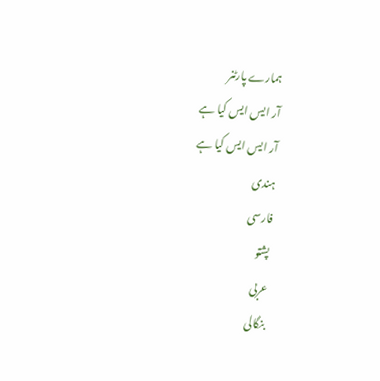ہمارے پارٹنر
آر ایس ایس کیا ہے
آر ایس ایس کیا ہے
ہندی
فارسی
پشتو
عربی
بنگالی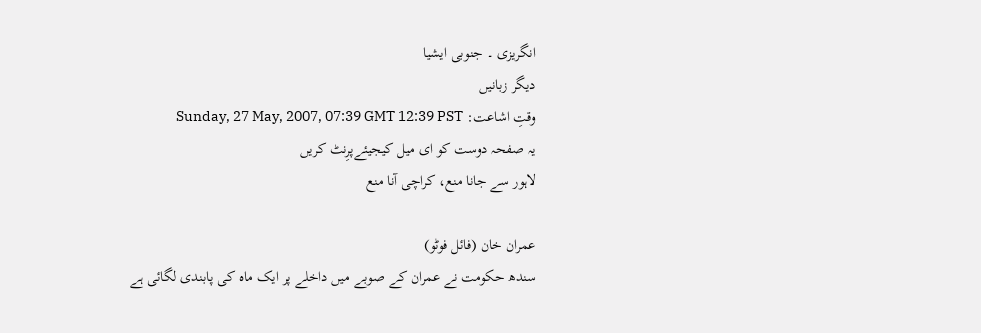انگریزی ۔ جنوبی ایشیا
دیگر زبانیں
وقتِ اشاعت: Sunday, 27 May, 2007, 07:39 GMT 12:39 PST
یہ صفحہ دوست کو ای میل کیجیئےپرِنٹ کریں
لاہور سے جانا منع، کراچی آنا منع

عمران خان (فائل فوٹو)
سندھ حکومت نے عمران کے صوبے میں داخلے پر ایک ماہ کی پابندی لگائی ہے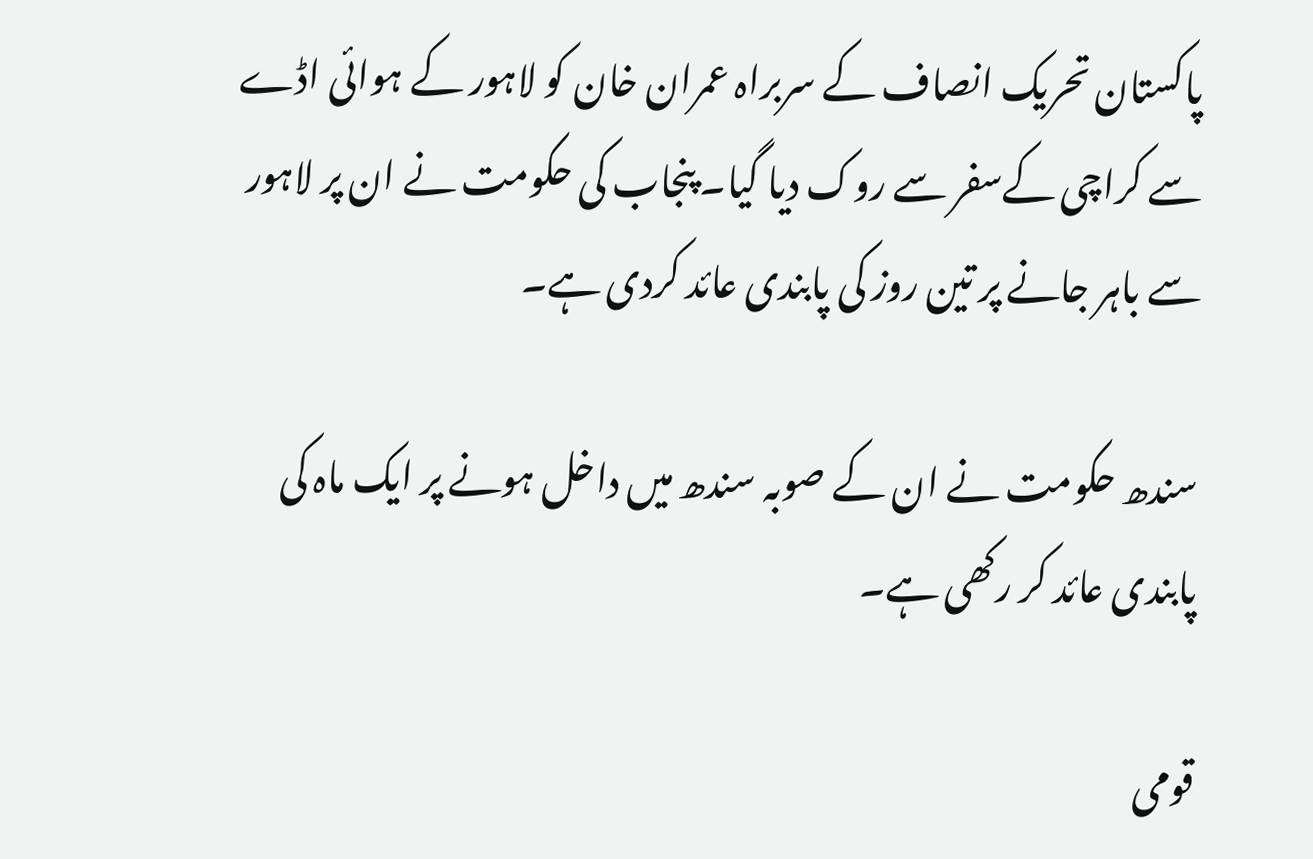پاکستان تحریک انصاف کے سربراہ عمران خان کو لاہور کے ہوائی اڈے سے کراچی کےسفر سے روک دیا گیا۔ پنجاب کی حکومت نے ان پر لاہور سے باہر جانے پر تین روز کی پابندی عائد کردی ہے۔

سندھ حکومت نے ان کے صوبہ سندھ میں داخل ہونے پر ایک ماہ کی پابندی عائد کر رکھی ہے۔

قومی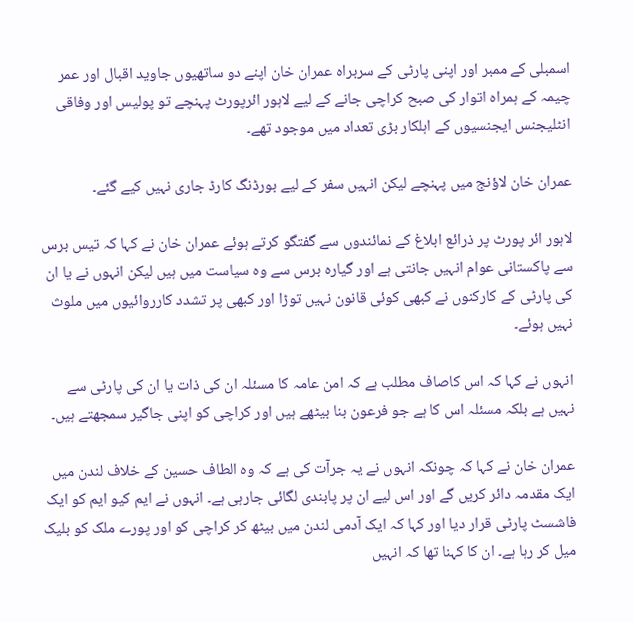اسمبلی کے ممبر اور اپنی پارٹی کے سربراہ عمران خان اپنے دو ساتھیوں جاوید اقبال اور عمر چیمہ کے ہمراہ اتوار کی صبح کراچی جانے کے لیے لاہور ائرپورٹ پہنچے تو پولیس اور وفاقی انٹلیجنس ایجنسیوں کے اہلکار بڑی تعداد میں موجود تھے۔

عمران خان لاؤنج میں پہنچے لیکن انہیں سفر کے لیے بورڈنگ کارڈ جاری نہیں کیے گئے۔

لاہور ائر پورٹ پر ذرائع ابلاغ کے نمائندوں سے گفتگو کرتے ہوئے عمران خان نے کہا کہ تیس برس سے پاکستانی عوام انہیں جانتی ہے اور گیارہ برس سے وہ سیاست میں ہیں لیکن انہوں نے یا ان کی پارٹی کے کارکنوں نے کبھی کوئی قانون نہیں توڑا اور کبھی پر تشدد کارروائیوں میں ملوث نہیں ہوئے۔

انہوں نے کہا کہ اس کاصاف مطلب ہے کہ امن عامہ کا مسئلہ ان کی ذات یا ان کی پارٹی سے نہیں ہے بلکہ مسئلہ اس کا ہے جو فرعون بنا بیٹھے ہیں اور کراچی کو اپنی جاگیر سمجھتے ہیں۔

عمران خان نے کہا کہ چونکہ انہوں نے یہ جرآت کی ہے کہ وہ الطاف حسین کے خلاف لندن میں ایک مقدمہ دائر کریں گے اور اس لیے ان پر پابندی لگائی جارہی ہے۔ انہوں نے ایم کیو ایم کو ایک فاشسٹ پارٹی قرار دیا اور کہا کہ ایک آدمی لندن میں بیٹھ کر کراچی کو اور پورے ملک کو بلیک میل کر رہا ہے۔ ان کا کہنا تھا کہ انہیں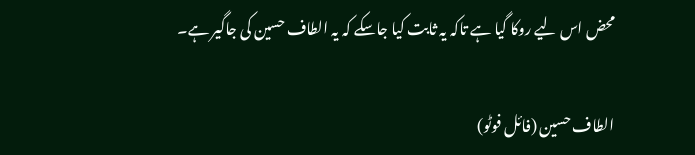محض اس لیے روکا گیا ہے تاکہ یہ ثابت کیا جاسکے کہ یہ الطاف حسین کی جاگیر ہے۔

الطاف حسین (فائل فوٹو)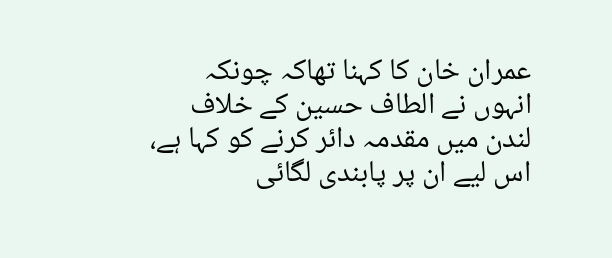عمران خان کا کہنا تھاکہ چونکہ انہوں نے الطاف حسین کے خلاف لندن میں مقدمہ دائر کرنے کو کہا ہے، اس لیے ان پر پابندی لگائی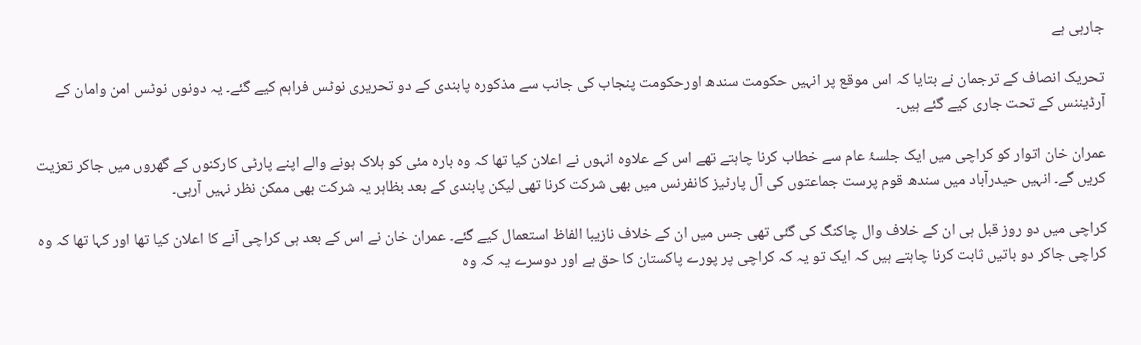جارہی ہے

تحریک انصاف کے ترجمان نے بتایا کہ اس موقع پر انہیں حکومت سندھ اورحکومت پنجاب کی جانب سے مذکورہ پابندی کے دو تحریری نوٹس فراہم کیے گئے۔ یہ دونوں نوٹس امن وامان کے آرڈیننس کے تحت جاری کیے گئے ہیں۔

عمران خان اتوار کو کراچی میں ایک جلسۂ عام سے خطاب کرنا چاہتے تھے اس کے علاوہ انہوں نے اعلان کیا تھا کہ وہ بارہ مئی کو ہلاک ہونے والے اپنے پارٹی کارکنوں کے گھروں میں جاکر تعزیت کریں گے۔ انہیں حیدرآباد میں سندھ قوم پرست جماعتوں کی آل پارٹیز کانفرنس میں بھی شرکت کرنا تھی لیکن پابندی کے بعد بظاہر یہ شرکت بھی ممکن نظر نہیں آرہی۔

کراچی میں دو روز قبل ہی ان کے خلاف وال چاکنگ کی گئی تھی جس میں ان کے خلاف نازیبا الفاظ استعمال کیے گئے۔ عمران خان نے اس کے بعد ہی کراچی آنے کا اعلان کیا تھا اور کہا تھا کہ وہ کراچی جاکر دو باتیں ثابت کرنا چاہتے ہیں کہ ایک تو یہ کہ کراچی پر پورے پاکستان کا حق ہے اور دوسرے یہ کہ وہ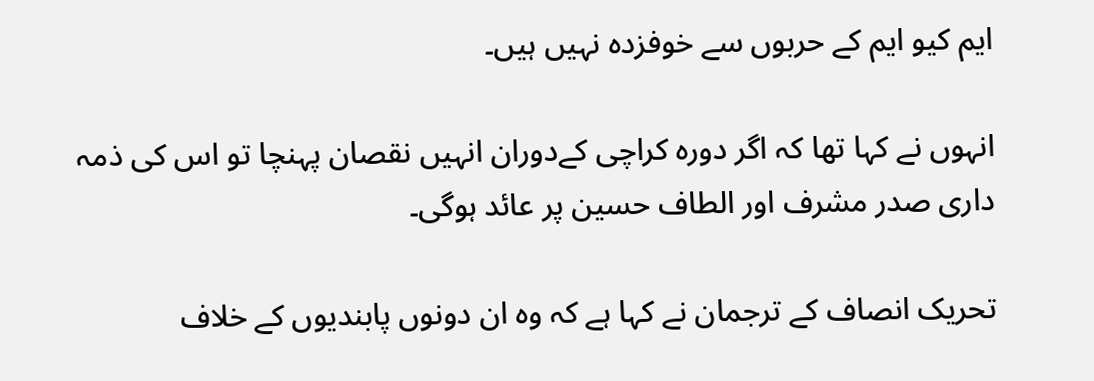ایم کیو ایم کے حربوں سے خوفزدہ نہیں ہیں۔

انہوں نے کہا تھا کہ اگر دورہ کراچی کےدوران انہیں نقصان پہنچا تو اس کی ذمہ داری صدر مشرف اور الطاف حسین پر عائد ہوگی۔

تحریک انصاف کے ترجمان نے کہا ہے کہ وہ ان دونوں پابندیوں کے خلاف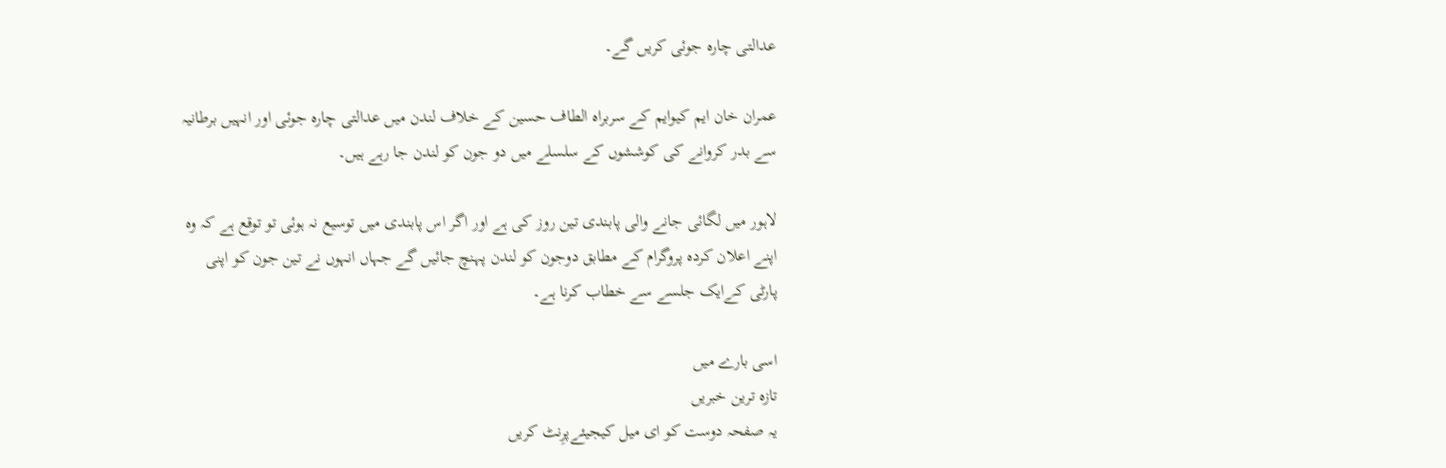عدالتی چارہ جوئی کریں گے۔

عمران خان ایم کیوایم کے سربراہ الطاف حسین کے خلاف لندن میں عدالتی چارہ جوئی اور انہیں برطانیہ سے بدر کروانے کی کوششوں کے سلسلے میں دو جون کو لندن جا رہے ہیں۔

لاہور میں لگائی جانے والی پابندی تین روز کی ہے اور اگر اس پابندی میں توسیع نہ ہوئی تو توقع ہے کہ وہ اپنے اعلان کردہ پروگرام کے مطابق دوجون کو لندن پہنچ جائیں گے جہاں انہوں نے تین جون کو اپنی پارٹی کےایک جلسے سے خطاب کرنا ہے۔

اسی بارے میں
تازہ ترین خبریں
یہ صفحہ دوست کو ای میل کیجیئےپرِنٹ کریں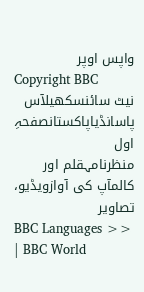واپس اوپر
Copyright BBC
نیٹ سائنسکھیلآس پاسانڈیاپاکستانصفحہِ اول
منظرنامہقلم اور کالمآپ کی آوازویڈیو، تصاویر
BBC Languages >> | BBC World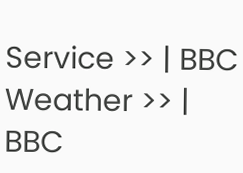Service >> | BBC Weather >> | BBC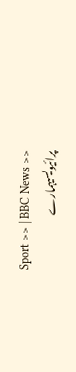Sport >> | BBC News >>
پرائیویسیہمارے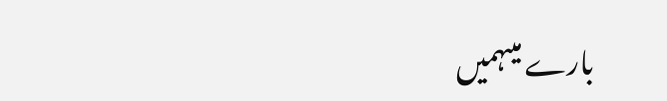بارے میںہمیں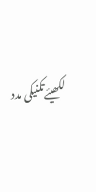لکھیئےتکنیکی مدد